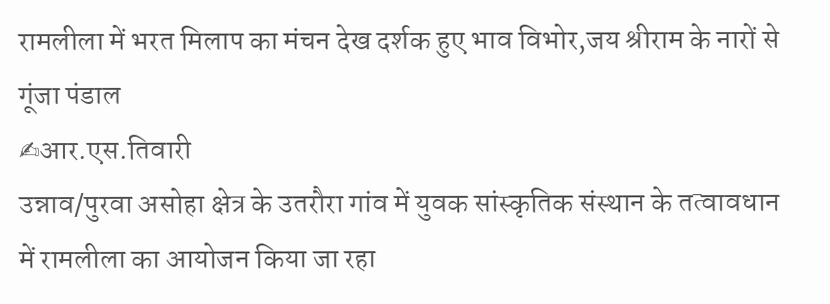रामलीला में भरत मिलाप का मंचन देख दर्शक हुए भाव विभोर,जय श्रीराम के नारों से गूंजा पंडाल
✍आर.एस.तिवारी
उन्नाव/पुरवा असोहा क्षेत्र के उतरौरा गांव में युवक सांस्कृतिक संस्थान के तत्वावधान में रामलीला का आयोजन किया जा रहा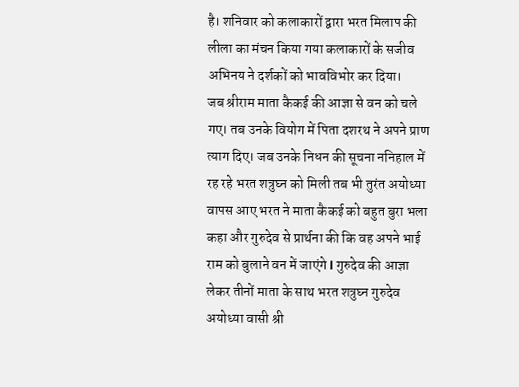है। शनिवार को कलाकारों द्वारा भरत मिलाप की लीला का मंचन किया गया कलाकारों के सजीव अभिनय ने दर्शकों को भावविभोर कर दिया।
जब श्रीराम माता कैकई की आज्ञा से वन को चले गए। तब उनके वियोग में पिता दशरथ ने अपने प्राण त्याग दिए। जब उनके निधन की सूचना ननिहाल में रह रहे भरत शत्रुघ्न को मिली तब भी तुरंत अयोध्या वापस आए भरत ने माता कैकई को बहुत बुरा भला कहा और गुरुदेव से प्रार्थना की कि वह अपने भाई राम को बुलाने वन में जाएंगे l गुरुदेव की आज्ञा लेकर तीनों माता के साथ भरत शत्रुघ्न गुरुदेव अयोध्या वासी श्री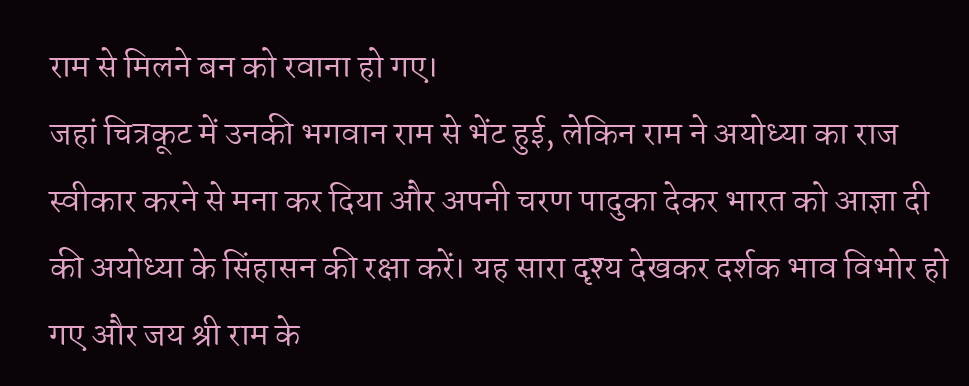राम से मिलने बन को रवाना हो गए।
जहां चित्रकूट में उनकी भगवान राम से भेंट हुई, लेकिन राम ने अयोध्या का राज स्वीकार करने से मना कर दिया और अपनी चरण पादुका देकर भारत को आज्ञा दी की अयोध्या के सिंहासन की रक्षा करें। यह सारा दृश्य देखकर दर्शक भाव विभोर हो गए और जय श्री राम के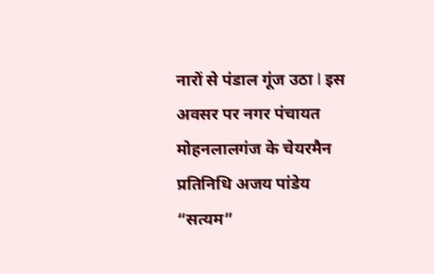नारों से पंडाल गूंज उठा l इस अवसर पर नगर पंचायत मोहनलालगंज के चेयरमैन प्रतिनिधि अजय पांडेय “सत्यम”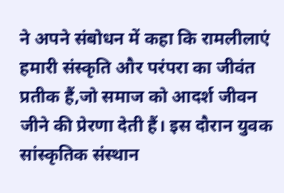ने अपने संबोधन में कहा कि रामलीलाएं हमारी संस्कृति और परंपरा का जीवंत प्रतीक हैं,जो समाज को आदर्श जीवन जीने की प्रेरणा देती हैं। इस दौरान युवक सांस्कृतिक संस्थान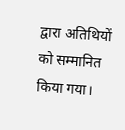द्वारा अतिथियों को सम्मानित किया गया।